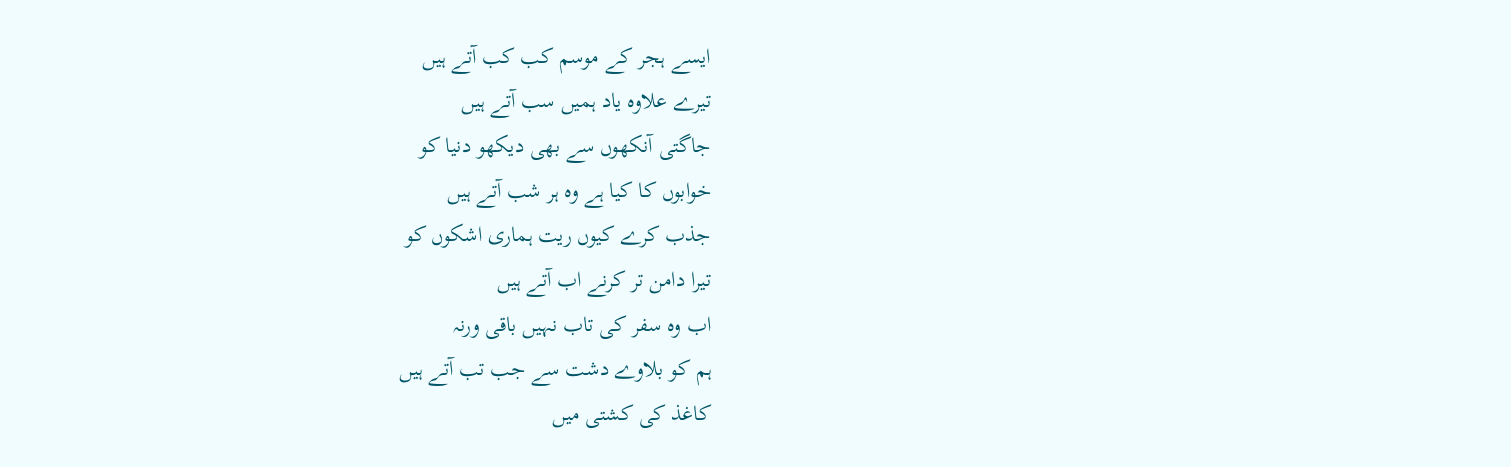ایسے ہجر کے موسم کب کب آتے ہیں
تیرے علاوہ یاد ہمیں سب آتے ہیں
جاگتی آنکھوں سے بھی دیکھو دنیا کو
خوابوں کا کیا ہے وہ ہر شب آتے ہیں
جذب کرے کیوں ریت ہماری اشکوں کو
تیرا دامن تر کرنے اب آتے ہیں
اب وہ سفر کی تاب نہیں باقی ورنہ
ہم کو بلاوے دشت سے جب تب آتے ہیں
کاغذ کی کشتی میں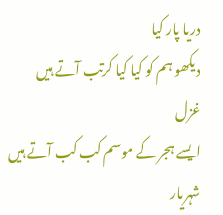دریا پار کیا
دیکھو ہم کو کیا کیا کرتب آتے ہیں
غزل
ایسے ہجر کے موسم کب کب آتے ہیں
شہریار